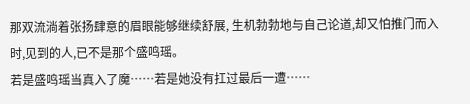那双流淌着张扬肆意的眉眼能够继续舒展, 生机勃勃地与自己论道,却又怕推门而入时,见到的人,已不是那个盛鸣瑶。
若是盛鸣瑶当真入了魔……若是她没有扛过最后一遭……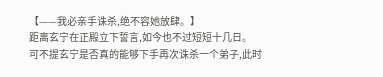【——我必亲手诛杀,绝不容她放肆。】
距离玄宁在正殿立下誓言,如今也不过短短十几日。
可不提玄宁是否真的能够下手再次诛杀一个弟子,此时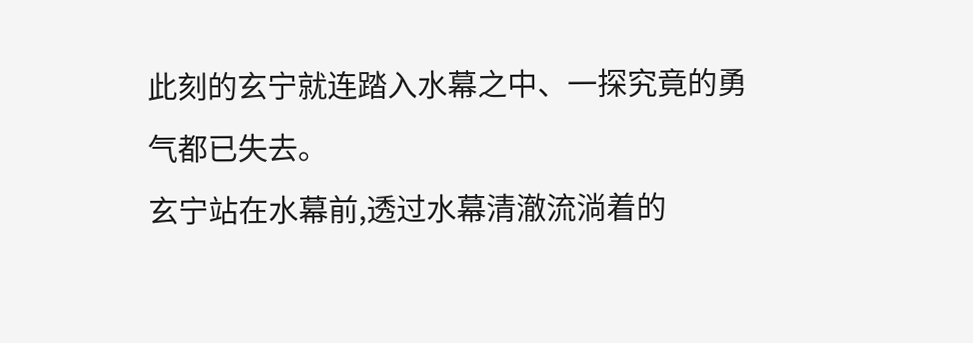此刻的玄宁就连踏入水幕之中、一探究竟的勇气都已失去。
玄宁站在水幕前,透过水幕清澈流淌着的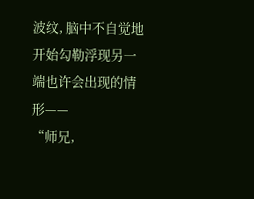波纹, 脑中不自觉地开始勾勒浮现另一端也许会出现的情形——
“师兄,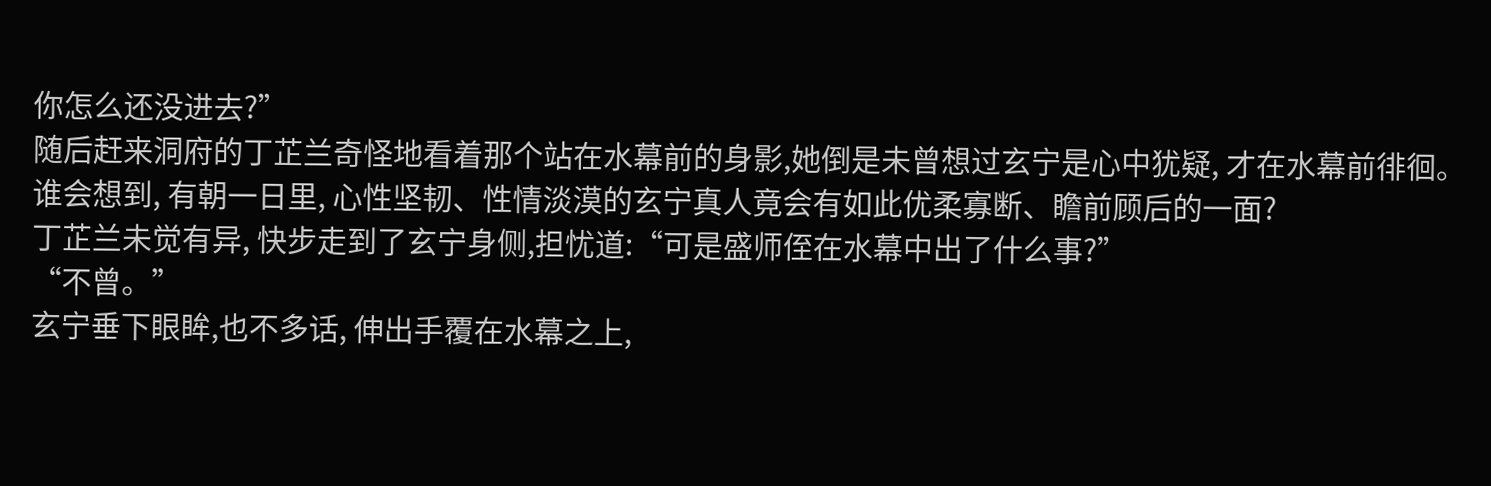你怎么还没进去?”
随后赶来洞府的丁芷兰奇怪地看着那个站在水幕前的身影,她倒是未曾想过玄宁是心中犹疑, 才在水幕前徘徊。
谁会想到, 有朝一日里, 心性坚韧、性情淡漠的玄宁真人竟会有如此优柔寡断、瞻前顾后的一面?
丁芷兰未觉有异, 快步走到了玄宁身侧,担忧道:“可是盛师侄在水幕中出了什么事?”
“不曾。”
玄宁垂下眼眸,也不多话, 伸出手覆在水幕之上,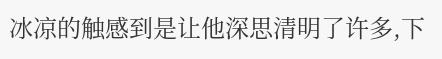冰凉的触感到是让他深思清明了许多,下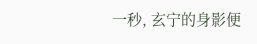一秒, 玄宁的身影便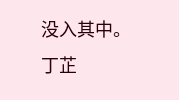没入其中。
丁芷